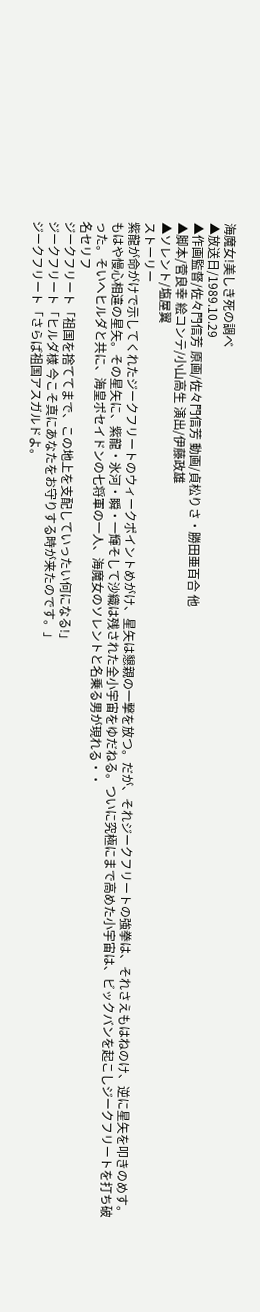海魔女!美しき死の調べ
▲放送日/1989.10.29
▲作画監督/佐々門信芳 原画/佐々門信芳 動画/貞松りさ・勝田亜百合 他
▲脚本/菅良幸 絵コンテ/小山高生 演出/伊藤政雄
▲ソレント/塩屋翼
ストーリー
紫龍が命がけで示してくれたジークフリートのウィークポイントめがけ、星矢は懇親の一撃を放つ。だが、それジークフリートの強拳は、それさえもはねのけ、逆に星矢を叩きのめす。もはや慢心相違の星矢。その星矢に、紫龍・氷河・瞬・一輝そして沙織は残された全小宇宙をゆだねる。ついに究極にまで高めた小宇宙は、ビックバンを起こしジークフリートを打ち破った。そいへヒルダと共に、海皇ポセイドンの七将軍の一人、海魔女のソレントと名乗る男が現れる・・
名セリフ
ジークフリート「祖国を捨ててまで、この地上を支配していったい何になる!」
ジークフリート「ヒルダ様 今こそ真にあなたをお守りする時が来たのです。」
ジークフリート「さらば祖国アスガルドよ。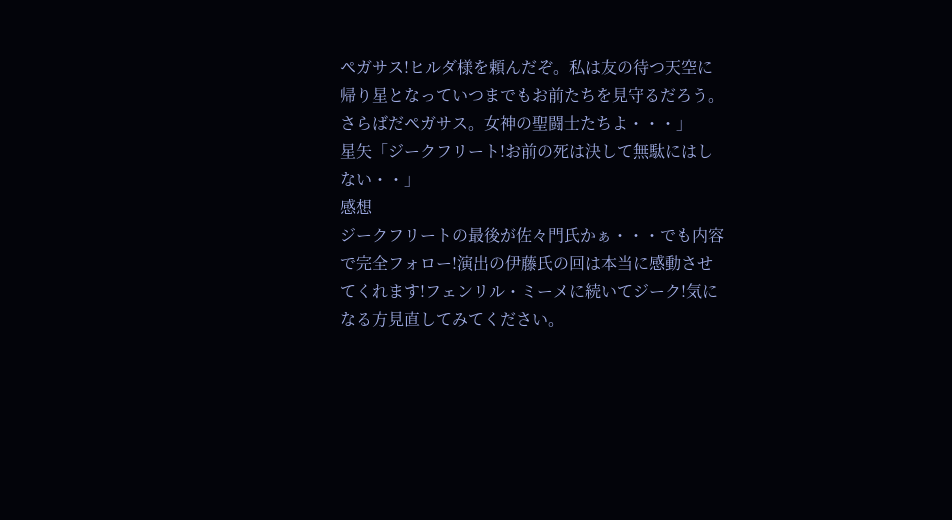ペガサス!ヒルダ様を頼んだぞ。私は友の待つ天空に帰り星となっていつまでもお前たちを見守るだろう。さらばだペガサス。女神の聖闘士たちよ・・・」
星矢「ジークフリート!お前の死は決して無駄にはしない・・」
感想
ジークフリートの最後が佐々門氏かぁ・・・でも内容で完全フォロー!演出の伊藤氏の回は本当に感動させてくれます!フェンリル・ミーメに続いてジーク!気になる方見直してみてください。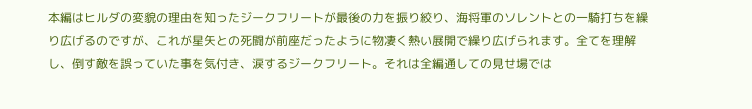本編はヒルダの変貌の理由を知ったジークフリートが最後の力を振り絞り、海将軍のソレントとの一騎打ちを繰り広げるのですが、これが星矢との死闘が前座だったように物凄く熱い展開で繰り広げられます。全てを理解し、倒す敵を誤っていた事を気付き、涙するジークフリート。それは全編通しての見せ場では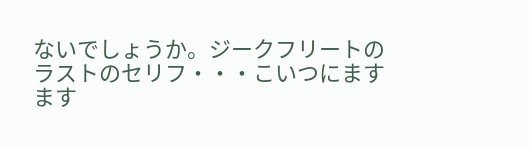ないでしょうか。ジークフリートのラストのセリフ・・・こいつにますます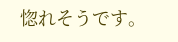惚れそうです。